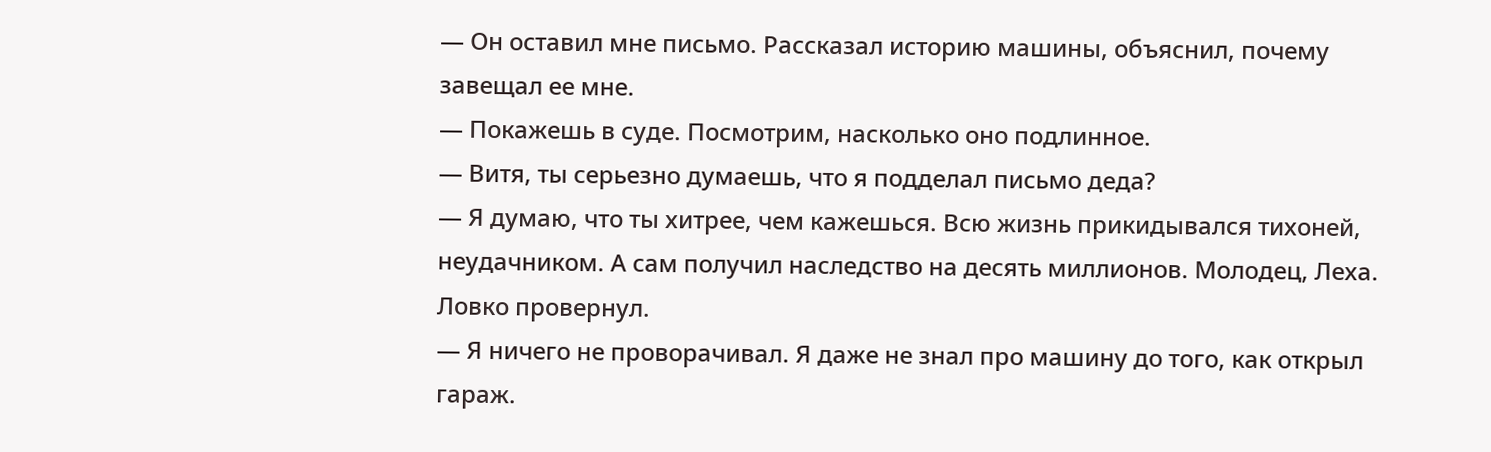— Он оставил мне письмо. Рассказал историю машины, объяснил, почему завещал ее мне.
— Покажешь в суде. Посмотрим, насколько оно подлинное.
— Витя, ты серьезно думаешь, что я подделал письмо деда?
— Я думаю, что ты хитрее, чем кажешься. Всю жизнь прикидывался тихоней, неудачником. А сам получил наследство на десять миллионов. Молодец, Леха. Ловко провернул.
— Я ничего не проворачивал. Я даже не знал про машину до того, как открыл гараж.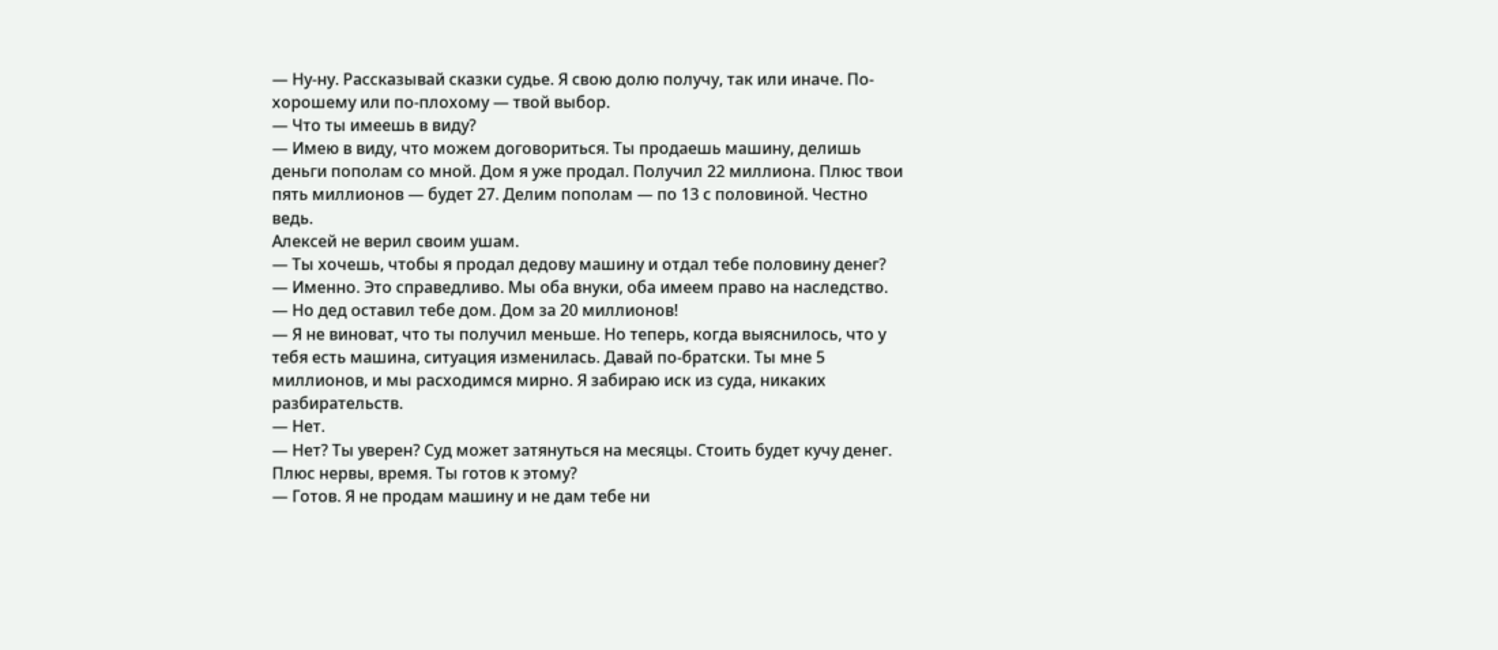— Ну-ну. Рассказывай сказки судье. Я свою долю получу, так или иначе. По-хорошему или по-плохому — твой выбор.
— Что ты имеешь в виду?
— Имею в виду, что можем договориться. Ты продаешь машину, делишь деньги пополам со мной. Дом я уже продал. Получил 22 миллиона. Плюс твои пять миллионов — будет 27. Делим пополам — по 13 с половиной. Честно ведь.
Алексей не верил своим ушам.
— Ты хочешь, чтобы я продал дедову машину и отдал тебе половину денег?
— Именно. Это справедливо. Мы оба внуки, оба имеем право на наследство.
— Но дед оставил тебе дом. Дом за 20 миллионов!
— Я не виноват, что ты получил меньше. Но теперь, когда выяснилось, что у тебя есть машина, ситуация изменилась. Давай по-братски. Ты мне 5 миллионов, и мы расходимся мирно. Я забираю иск из суда, никаких разбирательств.
— Нет.
— Нет? Ты уверен? Суд может затянуться на месяцы. Стоить будет кучу денег. Плюс нервы, время. Ты готов к этому?
— Готов. Я не продам машину и не дам тебе ни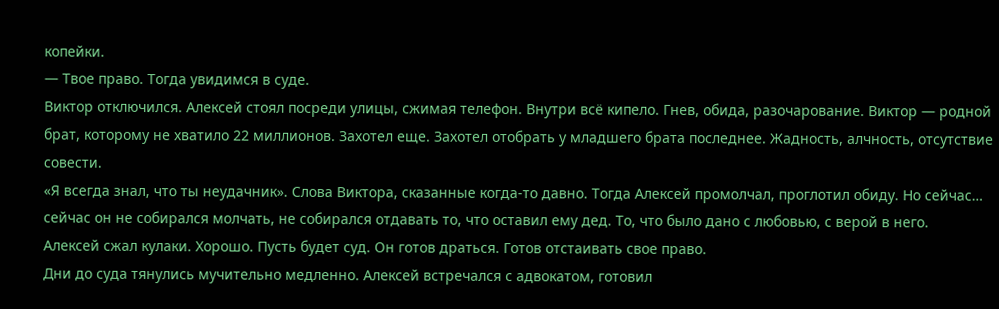копейки.
— Твое право. Тогда увидимся в суде.
Виктор отключился. Алексей стоял посреди улицы, сжимая телефон. Внутри всё кипело. Гнев, обида, разочарование. Виктор — родной брат, которому не хватило 22 миллионов. Захотел еще. Захотел отобрать у младшего брата последнее. Жадность, алчность, отсутствие совести.
«Я всегда знал, что ты неудачник». Слова Виктора, сказанные когда-то давно. Тогда Алексей промолчал, проглотил обиду. Но сейчас… сейчас он не собирался молчать, не собирался отдавать то, что оставил ему дед. То, что было дано с любовью, с верой в него.
Алексей сжал кулаки. Хорошо. Пусть будет суд. Он готов драться. Готов отстаивать свое право.
Дни до суда тянулись мучительно медленно. Алексей встречался с адвокатом, готовил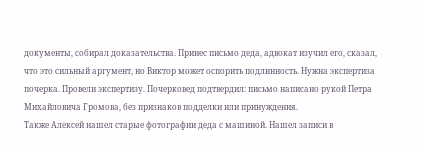документы, собирал доказательства. Принес письмо деда, адвокат изучил его, сказал, что это сильный аргумент, но Виктор может оспорить подлинность. Нужна экспертиза почерка. Провели экспертизу. Почерковед подтвердил: письмо написано рукой Петра Михайловича Громова, без признаков подделки или принуждения.
Также Алексей нашел старые фотографии деда с машиной. Нашел записи в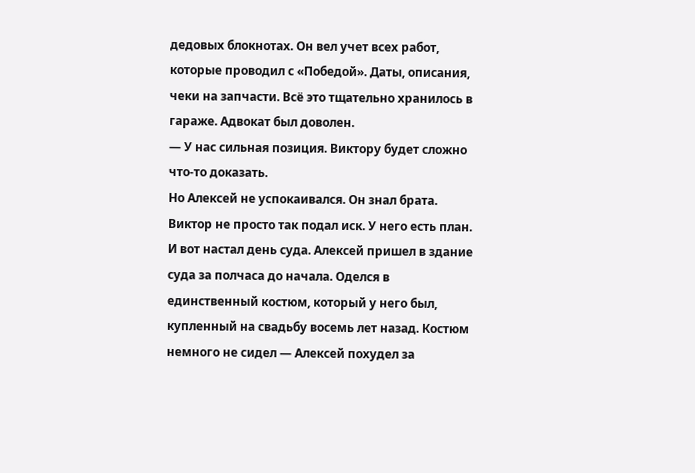дедовых блокнотах. Он вел учет всех работ, которые проводил с «Победой». Даты, описания, чеки на запчасти. Всё это тщательно хранилось в гараже. Адвокат был доволен.
— У нас сильная позиция. Виктору будет сложно что-то доказать.
Но Алексей не успокаивался. Он знал брата. Виктор не просто так подал иск. У него есть план.
И вот настал день суда. Алексей пришел в здание суда за полчаса до начала. Оделся в единственный костюм, который у него был, купленный на свадьбу восемь лет назад. Костюм немного не сидел — Алексей похудел за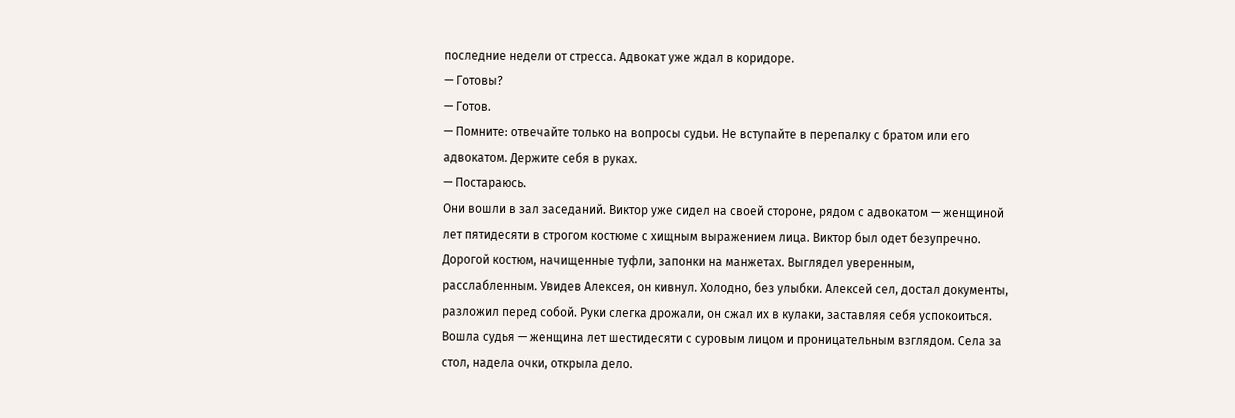последние недели от стресса. Адвокат уже ждал в коридоре.
— Готовы?
— Готов.
— Помните: отвечайте только на вопросы судьи. Не вступайте в перепалку с братом или его адвокатом. Держите себя в руках.
— Постараюсь.
Они вошли в зал заседаний. Виктор уже сидел на своей стороне, рядом с адвокатом — женщиной лет пятидесяти в строгом костюме с хищным выражением лица. Виктор был одет безупречно. Дорогой костюм, начищенные туфли, запонки на манжетах. Выглядел уверенным, расслабленным. Увидев Алексея, он кивнул. Холодно, без улыбки. Алексей сел, достал документы, разложил перед собой. Руки слегка дрожали, он сжал их в кулаки, заставляя себя успокоиться.
Вошла судья — женщина лет шестидесяти с суровым лицом и проницательным взглядом. Села за стол, надела очки, открыла дело.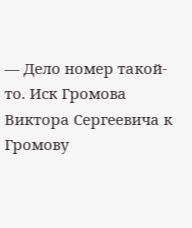— Дело номер такой-то. Иск Громова Виктора Сергеевича к Громову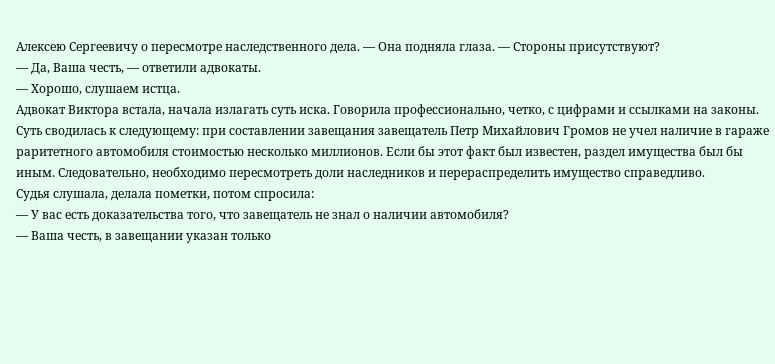Алексею Сергеевичу о пересмотре наследственного дела. — Она подняла глаза. — Стороны присутствуют?
— Да, Ваша честь, — ответили адвокаты.
— Хорошо, слушаем истца.
Адвокат Виктора встала, начала излагать суть иска. Говорила профессионально, четко, с цифрами и ссылками на законы. Суть сводилась к следующему: при составлении завещания завещатель Петр Михайлович Громов не учел наличие в гараже раритетного автомобиля стоимостью несколько миллионов. Если бы этот факт был известен, раздел имущества был бы иным. Следовательно, необходимо пересмотреть доли наследников и перераспределить имущество справедливо.
Судья слушала, делала пометки, потом спросила:
— У вас есть доказательства того, что завещатель не знал о наличии автомобиля?
— Ваша честь, в завещании указан только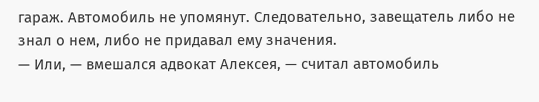гараж. Автомобиль не упомянут. Следовательно, завещатель либо не знал о нем, либо не придавал ему значения.
— Или, — вмешался адвокат Алексея, — считал автомобиль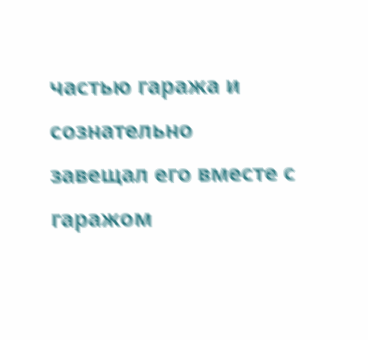частью гаража и сознательно завещал его вместе с гаражом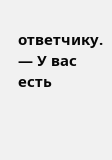ответчику.
— У вас есть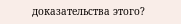доказательства этого?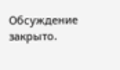Обсуждение закрыто.